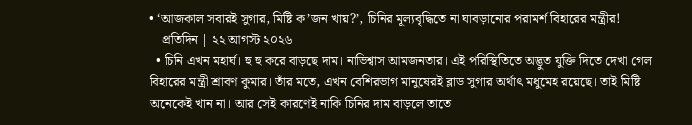• ‘আজকাল সবারই সুগার, মিষ্টি ক’জন খায়?’, চিনির মূল্যবৃদ্ধিতে না ঘাবড়ানোর পরামর্শ বিহারের মন্ত্রীর!
    প্রতিদিন | ২২ আগস্ট ২০২৬
  • চিনি এখন মহার্ঘ। হু হু করে বাড়ছে দাম। নাভিশ্বাস আমজনতার। এই পরিস্থিতিতে অদ্ভুত যুক্তি দিতে দেখা গেল বিহারের মন্ত্রী শ্রাবণ কুমার। তাঁর মতে, এখন বেশিরভাগ মানুষেরই ব্লাড সুগার অর্থাৎ মধুমেহ রয়েছে। তাই মিষ্টি অনেকেই খান না। আর সেই কারণেই নাকি চিনির দাম বাড়লে তাতে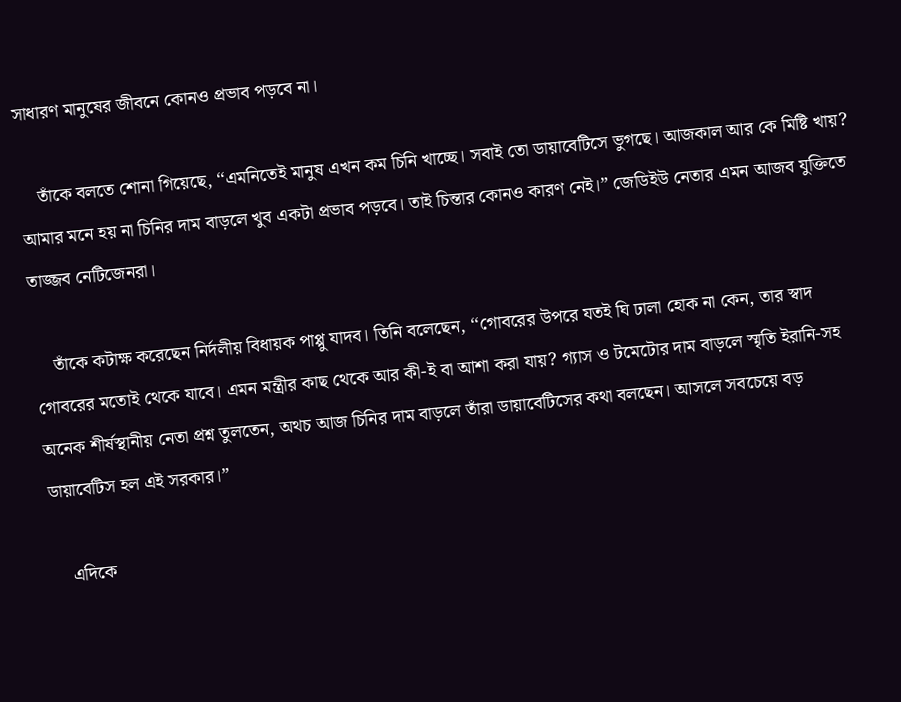সাধারণ মানুষের জীবনে কোনও প্রভাব পড়বে না।

    তাঁকে বলতে শোনা গিয়েছে, ‘‘এমনিতেই মানুষ এখন কম চিনি খাচ্ছে। সবাই তো ডায়াবেটিসে ভুগছে। আজকাল আর কে মিষ্টি খায়? আমার মনে হয় না চিনির দাম বাড়লে খুব একটা প্রভাব পড়বে। তাই চিন্তার কোনও কারণ নেই।” জেডিইউ নেতার এমন আজব যুক্তিতে তাজ্জব নেটিজেনরা।

    তাঁকে কটাক্ষ করেছেন নির্দলীয় বিধায়ক পাপ্পু যাদব। তিনি বলেছেন, ‘‘গোবরের উপরে যতই ঘি ঢালা হোক না কেন, তার স্বাদ গোবরের মতোই থেকে যাবে। এমন মন্ত্রীর কাছ থেকে আর কী-ই বা আশা করা যায়? গ্যাস ও টমেটোর দাম বাড়লে স্মৃতি ইরানি-সহ অনেক শীর্ষস্থানীয় নেতা প্রশ্ন তুলতেন, অথচ আজ চিনির দাম বাড়লে তাঁরা ডায়াবেটিসের কথা বলছেন। আসলে সবচেয়ে বড় ডায়াবেটিস হল এই সরকার।”

    এদিকে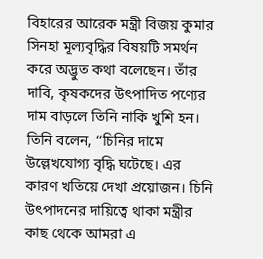বিহারের আরেক মন্ত্রী বিজয় কুমার সিনহা মূল্যবৃদ্ধির বিষয়টি সমর্থন করে অদ্ভুত কথা বলেছেন। তাঁর দাবি, কৃষকদের উৎপাদিত পণ্যের দাম বাড়লে তিনি নাকি খুশি হন। তিনি বলেন, ‘‘চিনির দামে উল্লেখযোগ্য বৃদ্ধি ঘটেছে। এর কারণ খতিয়ে দেখা প্রয়োজন। চিনি উৎপাদনের দায়িত্বে থাকা মন্ত্রীর কাছ থেকে আমরা এ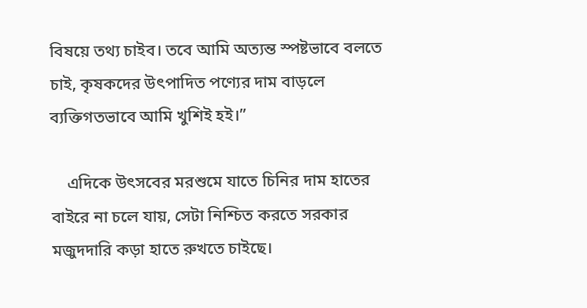বিষয়ে তথ্য চাইব। তবে আমি অত্যন্ত স্পষ্টভাবে বলতে চাই, কৃষকদের উৎপাদিত পণ্যের দাম বাড়লে ব্যক্তিগতভাবে আমি খুশিই হই।”

    এদিকে উৎসবের মরশুমে যাতে চিনির দাম হাতের বাইরে না চলে যায়, সেটা নিশ্চিত করতে সরকার মজুদদারি কড়া হাতে রুখতে চাইছে।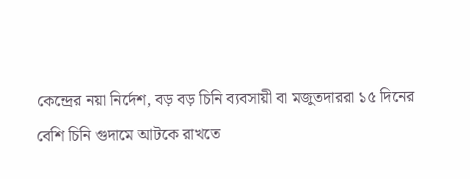কেন্দ্রের নয়া নির্দেশ, বড় বড় চিনি ব্যবসায়ী বা মজুতদাররা ১৫ দিনের বেশি চিনি গুদামে আটকে রাখতে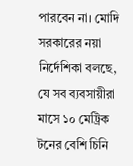পারবেন না। মোদি সরকারের নয়া নির্দেশিকা বলছে, যে সব ব্যবসায়ীরা মাসে ১০ মেট্রিক টনের বেশি চিনি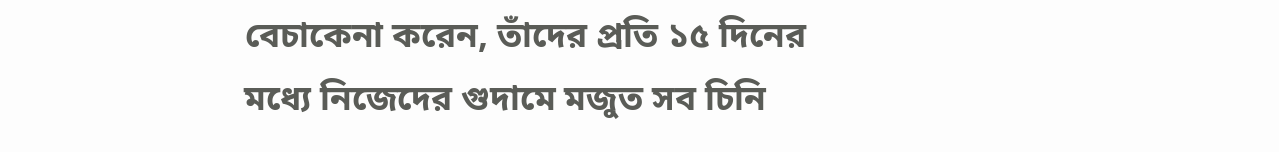বেচাকেনা করেন, তাঁদের প্রতি ১৫ দিনের মধ্যে নিজেদের গুদামে মজুত সব চিনি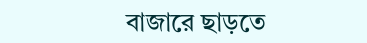বাজারে ছাড়তে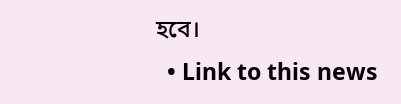হবে।
  • Link to this news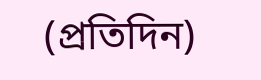(প্রতিদিন)